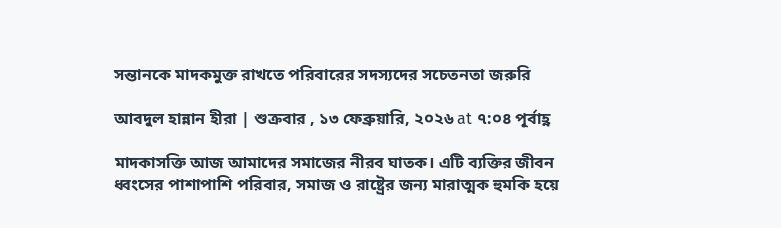সন্তানকে মাদকমুক্ত রাখতে পরিবারের সদস্যদের সচেতনতা জরুরি

আবদুল হান্নান হীরা | শুক্রবার , ১৩ ফেব্রুয়ারি, ২০২৬ at ৭:০৪ পূর্বাহ্ণ

মাদকাসক্তি আজ আমাদের সমাজের নীরব ঘাতক। এটি ব্যক্তির জীবন ধ্বংসের পাশাপাশি পরিবার, সমাজ ও রাষ্ট্রের জন্য মারাত্মক হুমকি হয়ে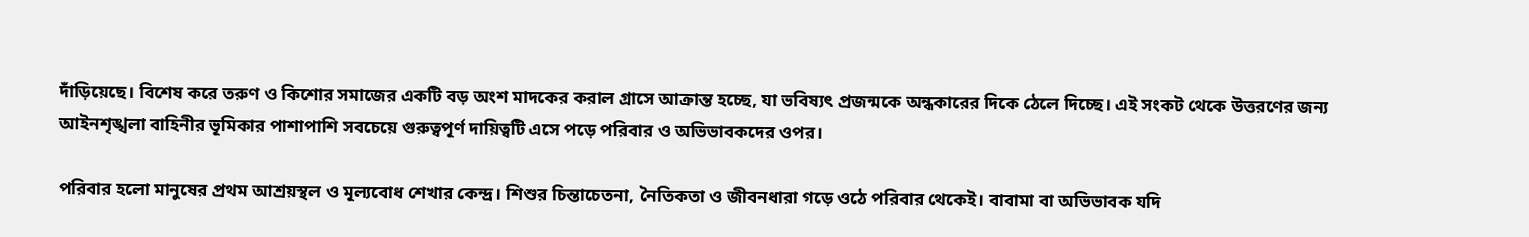দাঁড়িয়েছে। বিশেষ করে তরুণ ও কিশোর সমাজের একটি বড় অংশ মাদকের করাল গ্রাসে আক্রান্ত হচ্ছে, যা ভবিষ্যৎ প্রজন্মকে অন্ধকারের দিকে ঠেলে দিচ্ছে। এই সংকট থেকে উত্তরণের জন্য আইনশৃঙ্খলা বাহিনীর ভূমিকার পাশাপাশি সবচেয়ে গুরুত্বপূর্ণ দায়িত্বটি এসে পড়ে পরিবার ও অভিভাবকদের ওপর।

পরিবার হলো মানুষের প্রথম আশ্রয়স্থল ও মূল্যবোধ শেখার কেন্দ্র। শিশুর চিন্তাচেতনা, নৈতিকতা ও জীবনধারা গড়ে ওঠে পরিবার থেকেই। বাবামা বা অভিভাবক যদি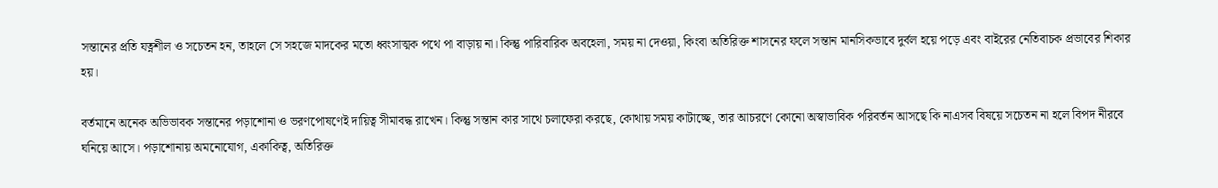সন্তানের প্রতি যত্নশীল ও সচেতন হন, তাহলে সে সহজে মাদকের মতো ধ্বংসাত্মক পথে পা বাড়ায় না। কিন্তু পারিবারিক অবহেলা, সময় না দেওয়া, কিংবা অতিরিক্ত শাসনের ফলে সন্তান মানসিকভাবে দুর্বল হয়ে পড়ে এবং বাইরের নেতিবাচক প্রভাবের শিকার হয়।

বর্তমানে অনেক অভিভাবক সন্তানের পড়াশোনা ও ভরণপোষণেই দায়িত্ব সীমাবদ্ধ রাখেন। কিন্তু সন্তান কার সাথে চলাফেরা করছে, কোথায় সময় কাটাচ্ছে, তার আচরণে কোনো অস্বাভাবিক পরিবর্তন আসছে কি নাএসব বিষয়ে সচেতন না হলে বিপদ নীরবে ঘনিয়ে আসে। পড়াশোনায় অমনোযোগ, একাকিত্ব, অতিরিক্ত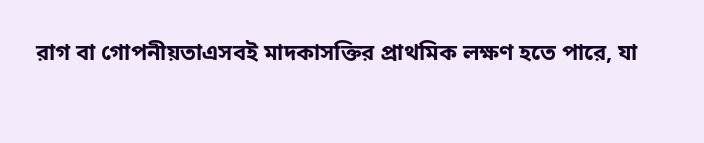রাগ বা গোপনীয়তাএসবই মাদকাসক্তির প্রাথমিক লক্ষণ হতে পারে, যা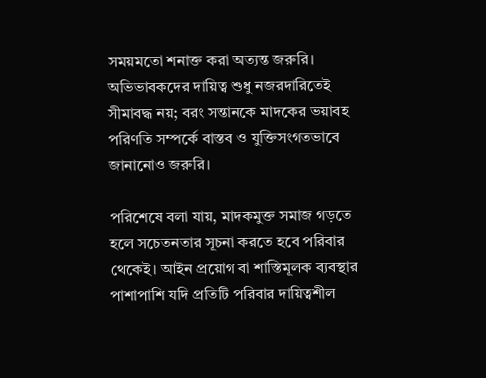সময়মতো শনাক্ত করা অত্যন্ত জরুরি। অভিভাবকদের দায়িত্ব শুধু নজরদারিতেই সীমাবদ্ধ নয়; বরং সন্তানকে মাদকের ভয়াবহ পরিণতি সম্পর্কে বাস্তব ও যুক্তিসংগতভাবে জানানোও জরুরি।

পরিশেষে বলা যায়, মাদকমুক্ত সমাজ গড়তে হলে সচেতনতার সূচনা করতে হবে পরিবার থেকেই। আইন প্রয়োগ বা শাস্তিমূলক ব্যবস্থার পাশাপাশি যদি প্রতিটি পরিবার দায়িত্বশীল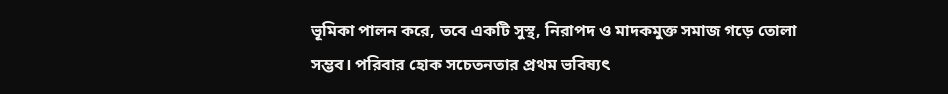ভূমিকা পালন করে, তবে একটি সুস্থ, নিরাপদ ও মাদকমুক্ত সমাজ গড়ে তোলা সম্ভব। পরিবার হোক সচেতনতার প্রথম ভবিষ্যৎ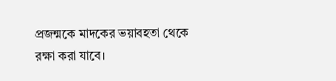প্রজন্মকে মাদকের ভয়াবহতা থেকে রক্ষা করা যাবে।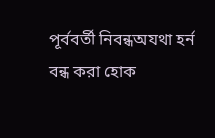পূর্ববর্তী নিবন্ধঅযথা হর্ন বন্ধ করা হোক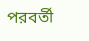পরবর্তী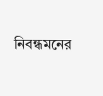নিবন্ধমনের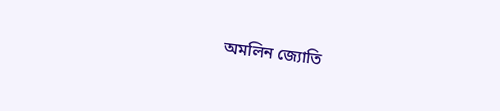অমলিন জ্যোতি